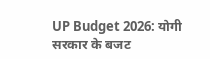UP Budget 2026: योगी सरकार के बजट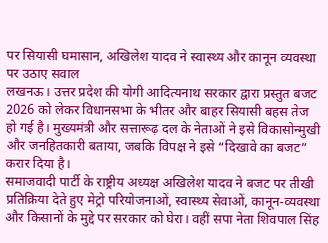पर सियासी घमासान, अखिलेश यादव ने स्वास्थ्य और कानून व्यवस्था पर उठाए सवाल
लखनऊ। उत्तर प्रदेश की योगी आदित्यनाथ सरकार द्वारा प्रस्तुत बजट 2026 को लेकर विधानसभा के भीतर और बाहर सियासी बहस तेज हो गई है। मुख्यमंत्री और सत्तारूढ़ दल के नेताओं ने इसे विकासोन्मुखी और जनहितकारी बताया, जबकि विपक्ष ने इसे “दिखावे का बजट” करार दिया है।
समाजवादी पार्टी के राष्ट्रीय अध्यक्ष अखिलेश यादव ने बजट पर तीखी प्रतिक्रिया देते हुए मेट्रो परियोजनाओं, स्वास्थ्य सेवाओं, कानून-व्यवस्था और किसानों के मुद्दे पर सरकार को घेरा। वहीं सपा नेता शिवपाल सिंह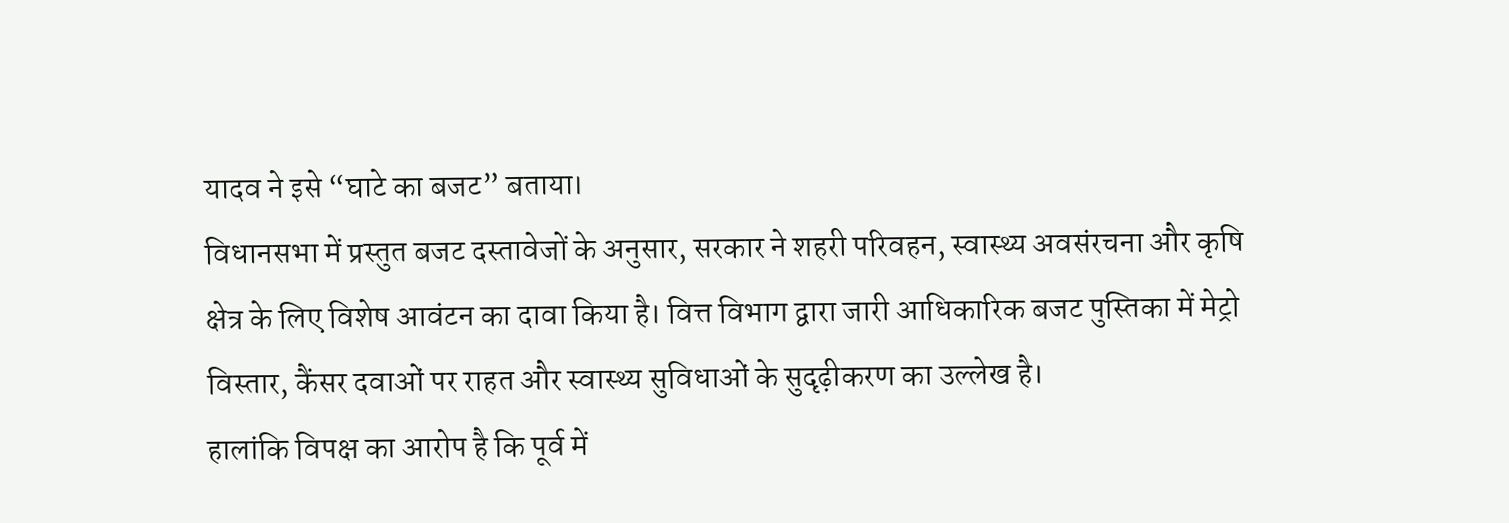यादव ने इसे “घाटे का बजट” बताया।
विधानसभा में प्रस्तुत बजट दस्तावेजों के अनुसार, सरकार ने शहरी परिवहन, स्वास्थ्य अवसंरचना और कृषि क्षेत्र के लिए विशेष आवंटन का दावा किया है। वित्त विभाग द्वारा जारी आधिकारिक बजट पुस्तिका में मेट्रो विस्तार, कैंसर दवाओं पर राहत और स्वास्थ्य सुविधाओं के सुदृढ़ीकरण का उल्लेख है।
हालांकि विपक्ष का आरोप है कि पूर्व में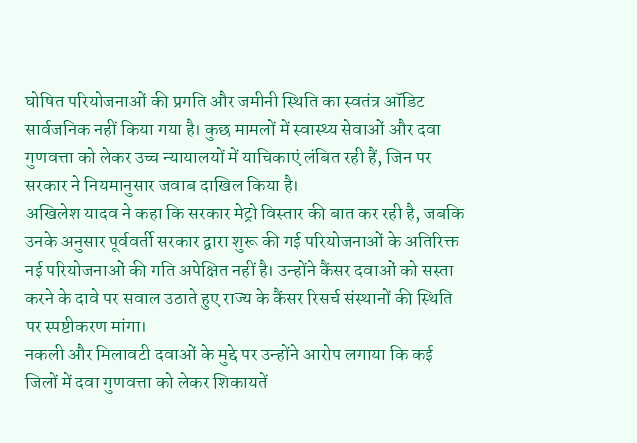घोषित परियोजनाओं की प्रगति और जमीनी स्थिति का स्वतंत्र ऑडिट सार्वजनिक नहीं किया गया है। कुछ मामलों में स्वास्थ्य सेवाओं और दवा गुणवत्ता को लेकर उच्च न्यायालयों में याचिकाएं लंबित रही हैं, जिन पर सरकार ने नियमानुसार जवाब दाखिल किया है।
अखिलेश यादव ने कहा कि सरकार मेट्रो विस्तार की बात कर रही है, जबकि उनके अनुसार पूर्ववर्ती सरकार द्वारा शुरू की गई परियोजनाओं के अतिरिक्त नई परियोजनाओं की गति अपेक्षित नहीं है। उन्होंने कैंसर दवाओं को सस्ता करने के दावे पर सवाल उठाते हुए राज्य के कैंसर रिसर्च संस्थानों की स्थिति पर स्पष्टीकरण मांगा।
नकली और मिलावटी दवाओं के मुद्दे पर उन्होंने आरोप लगाया कि कई जिलों में दवा गुणवत्ता को लेकर शिकायतें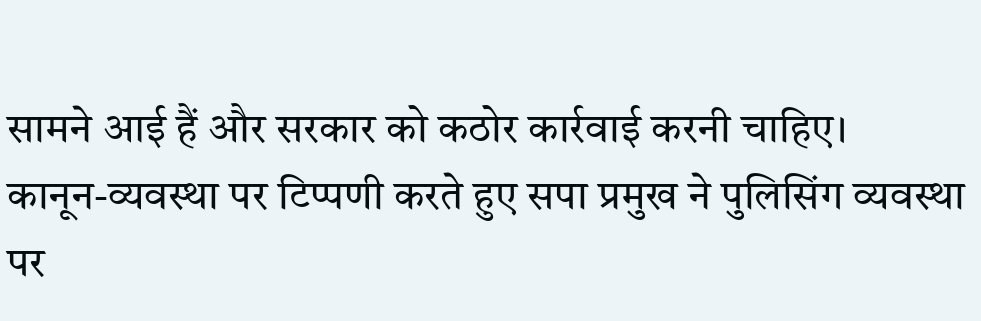सामने आई हैं और सरकार को कठोर कार्रवाई करनी चाहिए।
कानून-व्यवस्था पर टिप्पणी करते हुए सपा प्रमुख ने पुलिसिंग व्यवस्था पर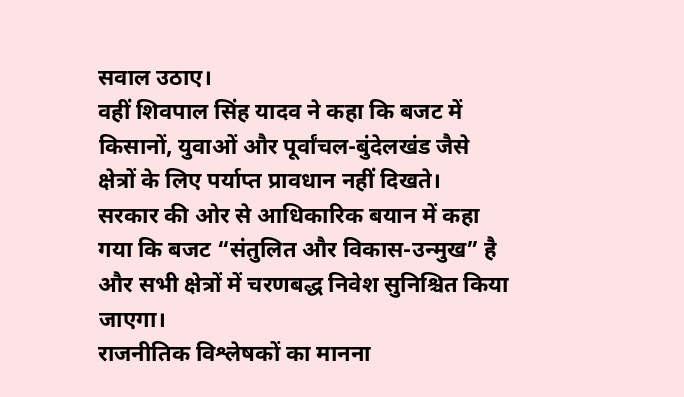सवाल उठाए।
वहीं शिवपाल सिंह यादव ने कहा कि बजट में किसानों, युवाओं और पूर्वांचल-बुंदेलखंड जैसे क्षेत्रों के लिए पर्याप्त प्रावधान नहीं दिखते।
सरकार की ओर से आधिकारिक बयान में कहा गया कि बजट “संतुलित और विकास-उन्मुख” है और सभी क्षेत्रों में चरणबद्ध निवेश सुनिश्चित किया जाएगा।
राजनीतिक विश्लेषकों का मानना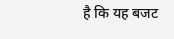है कि यह बजट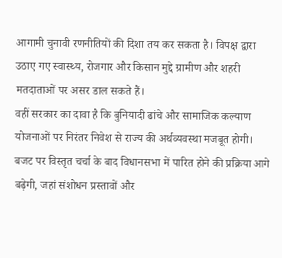आगामी चुनावी रणनीतियों की दिशा तय कर सकता है। विपक्ष द्वारा उठाए गए स्वास्थ्य, रोजगार और किसान मुद्दे ग्रामीण और शहरी मतदाताओं पर असर डाल सकते हैं।
वहीं सरकार का दावा है कि बुनियादी ढांचे और सामाजिक कल्याण योजनाओं पर निरंतर निवेश से राज्य की अर्थव्यवस्था मजबूत होगी।
बजट पर विस्तृत चर्चा के बाद विधानसभा में पारित होने की प्रक्रिया आगे बढ़ेगी, जहां संशोधन प्रस्तावों और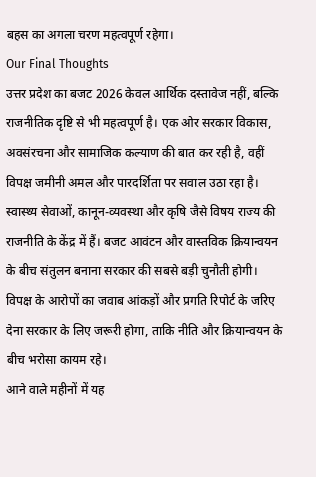बहस का अगला चरण महत्वपूर्ण रहेगा।
Our Final Thoughts
उत्तर प्रदेश का बजट 2026 केवल आर्थिक दस्तावेज नहीं, बल्कि राजनीतिक दृष्टि से भी महत्वपूर्ण है। एक ओर सरकार विकास, अवसंरचना और सामाजिक कल्याण की बात कर रही है, वहीं विपक्ष जमीनी अमल और पारदर्शिता पर सवाल उठा रहा है।
स्वास्थ्य सेवाओं, कानून-व्यवस्था और कृषि जैसे विषय राज्य की राजनीति के केंद्र में हैं। बजट आवंटन और वास्तविक क्रियान्वयन के बीच संतुलन बनाना सरकार की सबसे बड़ी चुनौती होगी।
विपक्ष के आरोपों का जवाब आंकड़ों और प्रगति रिपोर्ट के जरिए देना सरकार के लिए जरूरी होगा, ताकि नीति और क्रियान्वयन के बीच भरोसा कायम रहे।
आने वाले महीनों में यह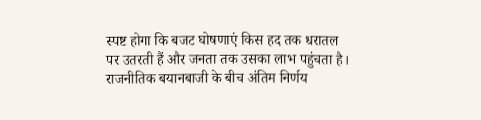स्पष्ट होगा कि बजट घोषणाएं किस हद तक धरातल पर उतरती हैं और जनता तक उसका लाभ पहुंचता है।
राजनीतिक बयानबाजी के बीच अंतिम निर्णय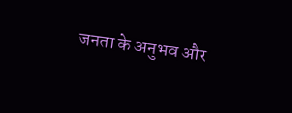जनता के अनुभव और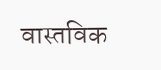वास्तविक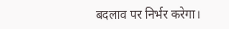बदलाव पर निर्भर करेगा।